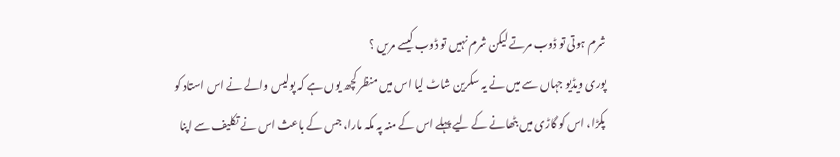شرم ہوتی تو ڈوب مرتے لیکن شرم نہیں تو ڈوب کیسے مریں ؟
پوری ویڈیو جہاں سے میں نے یہ سکرین شاٹ لیا اس میں منظر کچھ یوں ہے کہ پولیس والے نے اس استاد کو پکڑا، اس کو گاڑی میں بٹھانے کے لیے پہلے اس کے منہ پہ مکہ مارا، جس کے باعث اس نے تکلیف سے اپنا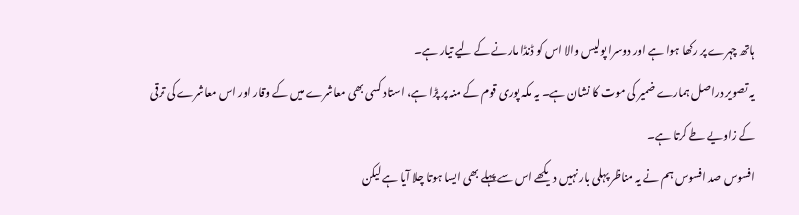ہاتھ چہرے پر رکھا ہوا ہے اور دوسرا پولیس والا اس کو ڈنڈا مارنے کے لیے تیار ہے۔
یہ تصویر دراصل ہمارے ضمیر کی موت کا نشان ہے۔ یہ مکہ پوری قوم کے منہ پر پڑا ہے، استاد کسی بھی معاشرے میں کے وقار اور اس معاشرے کی ترقی کے زاویے طے کرتا ہے۔
افسوس صد افسوس ہم نے یہ مناظر پہلی بار نہیں دیکھے اس سے پہلے بھی ایسا ہوتا چلا آیا ہے لیکن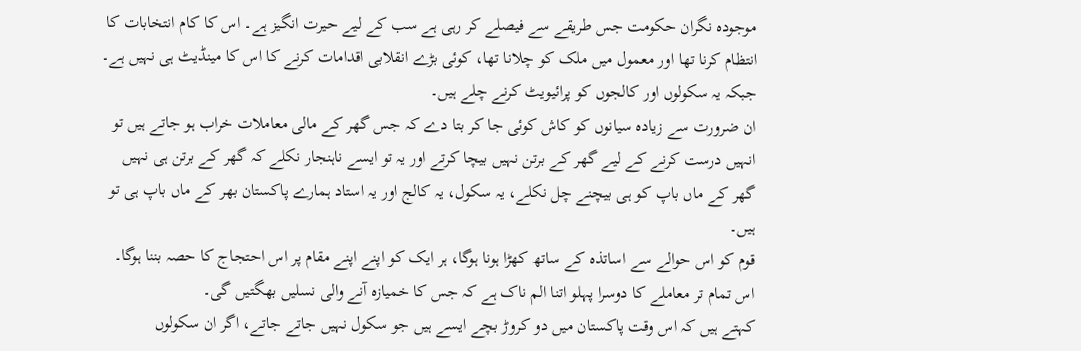موجودہ نگران حکومت جس طریقے سے فیصلے کر رہی ہے سب کے لیے حیرت انگیز ہے۔ اس کا کام انتخابات کا انتظام کرنا تھا اور معمول میں ملک کو چلانا تھا، کوئی بڑے انقلابی اقدامات کرنے کا اس کا مینڈیٹ ہی نہیں ہے۔ جبکہ یہ سکولوں اور کالجوں کو پرائیویٹ کرنے چلے ہیں۔
ان ضرورت سے زیادہ سیانوں کو کاش کوئی جا کر بتا دے کہ جس گھر کے مالی معاملات خراب ہو جاتے ہیں تو انہیں درست کرنے کے لیے گھر کے برتن نہیں بیچا کرتے اور یہ تو ایسے ناہنجار نکلے کہ گھر کے برتن ہی نہیں گھر کے ماں باپ کو ہی بیچنے چل نکلے، یہ سکول، یہ کالج اور یہ استاد ہمارے پاکستان بھر کے ماں باپ ہی تو ہیں۔
قوم کو اس حوالے سے اساتذہ کے ساتھ کھڑا ہونا ہوگا، ہر ایک کو اپنے اپنے مقام پر اس احتجاج کا حصہ بننا ہوگا۔ اس تمام تر معاملے کا دوسرا پہلو اتنا الم ناک ہے کہ جس کا خمیازہ آنے والی نسلیں بھگتیں گی۔
کہتے ہیں کہ اس وقت پاکستان میں دو کروڑ بچے ایسے ہیں جو سکول نہیں جاتے جاتے، اگر ان سکولوں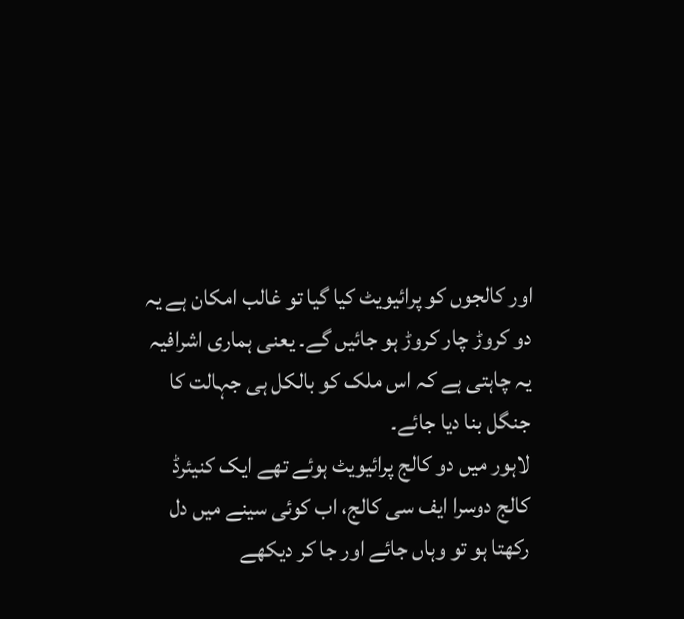اور کالجوں کو پرائیویٹ کیا گیا تو غالب امکان ہے یہ دو کروڑ چار کروڑ ہو جائیں گے۔ یعنی ہماری اشرافیہ یہ چاہتی ہے کہ اس ملک کو بالکل ہی جہالت کا جنگل بنا دیا جائے۔
لاہور میں دو کالج پرائیویٹ ہوئے تھے ایک کنیئرڈ کالج دوسرا ایف سی کالج، اب کوئی سینے میں دل رکھتا ہو تو وہاں جائے اور جا کر دیکھے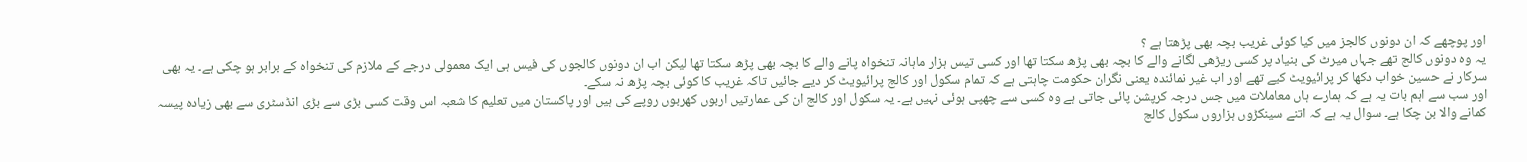اور پوچھے کہ ان دونوں کالجز میں کیا کوئی غریب بچہ بھی پڑھتا ہے ؟
یہ وہ دونوں کالج تھے جہاں میرٹ کی بنیاد پر کسی ریڑھی لگانے والے کا بچہ بھی پڑھ سکتا تھا اور کسی تیس ہزار ماہانہ تنخواہ پانے والے کا بچہ بھی پڑھ سکتا تھا لیکن اب ان دونوں کالجوں کی فیس ہی ایک معمولی درجے کے ملازم کی تنخواہ کے برابر ہو چکی ہے۔ یہ بھی سرکار نے حسین خواب دکھا کر پرائیویٹ کیے تھے اور اب غیر نمائندہ یعنی نگران حکومت چاہتی ہے کہ تمام سکول اور کالج پرائیویٹ کر دیے جائیں تاکہ غریب کا کوئی بچہ پڑھ نہ سکے۔
اور سب سے اہم بات یہ ہے کہ ہمارے ہاں معاملات میں جس درجہ کرپشن پائی جاتی ہے وہ کسی سے چھپی ہوئی نہیں ہے۔ یہ سکول اور کالج ان کی عمارتیں اربوں کھربوں روپے کی ہیں اور پاکستان میں تعلیم کا شعبہ اس وقت کسی بڑی سے بڑی انڈسٹری سے بھی زیادہ پیسہ کمانے والا بن چکا ہے۔ سوال یہ ہے کہ اتنے سینکڑوں ہزاروں سکول کالج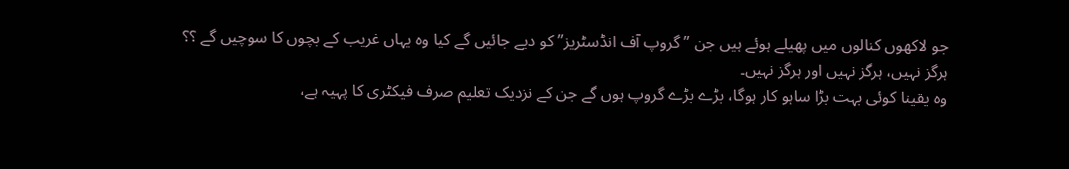جو لاکھوں کنالوں میں پھیلے ہوئے ہیں جن ” گروپ آف انڈسٹریز” کو دیے جائیں گے کیا وہ یہاں غریب کے بچوں کا سوچیں گے ؟؟
ہرگز نہیں، ہرگز نہیں اور ہرگز نہیں۔
وہ یقینا کوئی بہت بڑا ساہو کار ہوگا، بڑے بڑے گروپ ہوں گے جن کے نزدیک تعلیم صرف فیکٹری کا پہیہ ہے،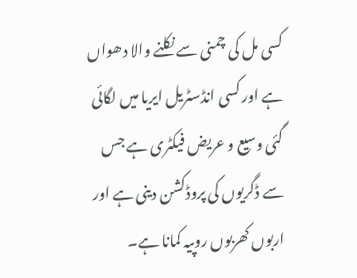کسی مل کی چمنی سے نکلنے والا دھواں ہے اور کسی انڈسٹریل ایریا میں لگائی گئی وسیع و عریض فیکٹری ہے جس سے ڈگریوں کی پروڈکشن دینی ہے اور اربوں کھربوں روپیہ کمانا ہے۔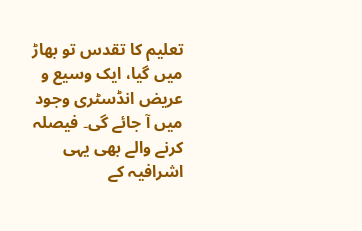تعلیم کا تقدس تو بھاڑ میں گیا، ایک وسیع و عریض انڈسٹری وجود میں آ جائے گی۔ فیصلہ کرنے والے بھی یہی اشرافیہ کے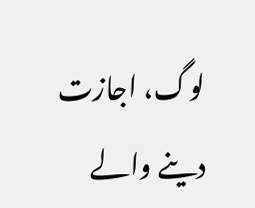لوگ، اجازت دینے والے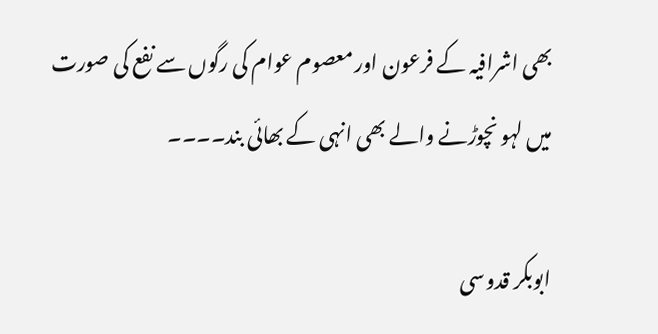بھی اشرافیہ کے فرعون اور معصوم عوام کی رگوں سے نفع کی صورت میں لہو نچوڑنے والے بھی انہی کے بھائی بند۔۔۔۔

ابوبکر قدوسی